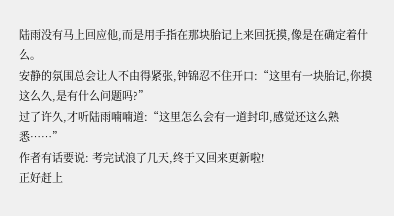陆雨没有马上回应他,而是用手指在那块胎记上来回抚摸,像是在确定着什么。
安静的氛围总会让人不由得紧张,钟锦忍不住开口:“这里有一块胎记,你摸这么久,是有什么问题吗?”
过了许久,才听陆雨喃喃道:“这里怎么会有一道封印,感觉还这么熟悉……”
作者有话要说: 考完试浪了几天,终于又回来更新啦!
正好赶上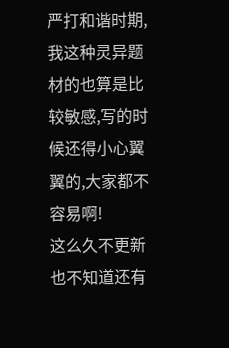严打和谐时期,我这种灵异题材的也算是比较敏感,写的时候还得小心翼翼的,大家都不容易啊!
这么久不更新也不知道还有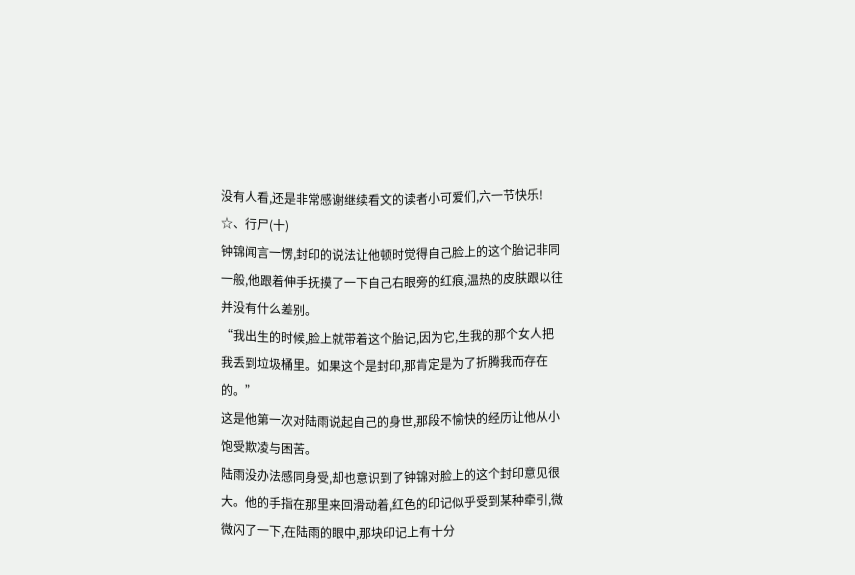没有人看,还是非常感谢继续看文的读者小可爱们,六一节快乐!
☆、行尸(十)
钟锦闻言一愣,封印的说法让他顿时觉得自己脸上的这个胎记非同一般,他跟着伸手抚摸了一下自己右眼旁的红痕,温热的皮肤跟以往并没有什么差别。
“我出生的时候,脸上就带着这个胎记,因为它,生我的那个女人把我丢到垃圾桶里。如果这个是封印,那肯定是为了折腾我而存在的。”
这是他第一次对陆雨说起自己的身世,那段不愉快的经历让他从小饱受欺凌与困苦。
陆雨没办法感同身受,却也意识到了钟锦对脸上的这个封印意见很大。他的手指在那里来回滑动着,红色的印记似乎受到某种牵引,微微闪了一下,在陆雨的眼中,那块印记上有十分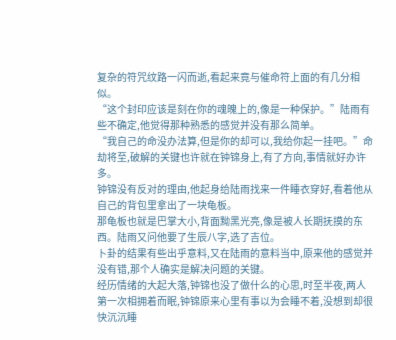复杂的符咒纹路一闪而逝,看起来竟与催命符上面的有几分相似。
“这个封印应该是刻在你的魂魄上的,像是一种保护。”陆雨有些不确定,他觉得那种熟悉的感觉并没有那么简单。
“我自己的命没办法算,但是你的却可以,我给你起一挂吧。”命劫将至,破解的关键也许就在钟锦身上,有了方向,事情就好办许多。
钟锦没有反对的理由,他起身给陆雨找来一件睡衣穿好,看着他从自己的背包里拿出了一块龟板。
那龟板也就是巴掌大小,背面黝黑光亮,像是被人长期抚摸的东西。陆雨又问他要了生辰八字,选了吉位。
卜卦的结果有些出乎意料,又在陆雨的意料当中,原来他的感觉并没有错,那个人确实是解决问题的关键。
经历情绪的大起大落,钟锦也没了做什么的心思,时至半夜,两人第一次相拥着而眠,钟锦原来心里有事以为会睡不着,没想到却很快沉沉睡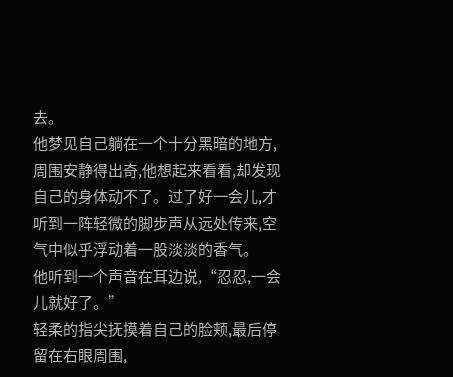去。
他梦见自己躺在一个十分黑暗的地方,周围安静得出奇,他想起来看看,却发现自己的身体动不了。过了好一会儿,才听到一阵轻微的脚步声从远处传来,空气中似乎浮动着一股淡淡的香气。
他听到一个声音在耳边说,“忍忍,一会儿就好了。”
轻柔的指尖抚摸着自己的脸颊,最后停留在右眼周围,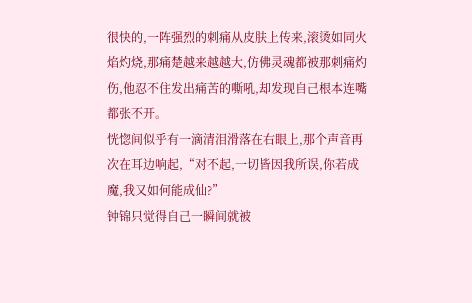很快的,一阵强烈的刺痛从皮肤上传来,滚烫如同火焰灼烧,那痛楚越来越越大,仿佛灵魂都被那刺痛灼伤,他忍不住发出痛苦的嘶吼,却发现自己根本连嘴都张不开。
恍惚间似乎有一滴清泪滑落在右眼上,那个声音再次在耳边响起,“对不起,一切皆因我所误,你若成魔,我又如何能成仙?”
钟锦只觉得自己一瞬间就被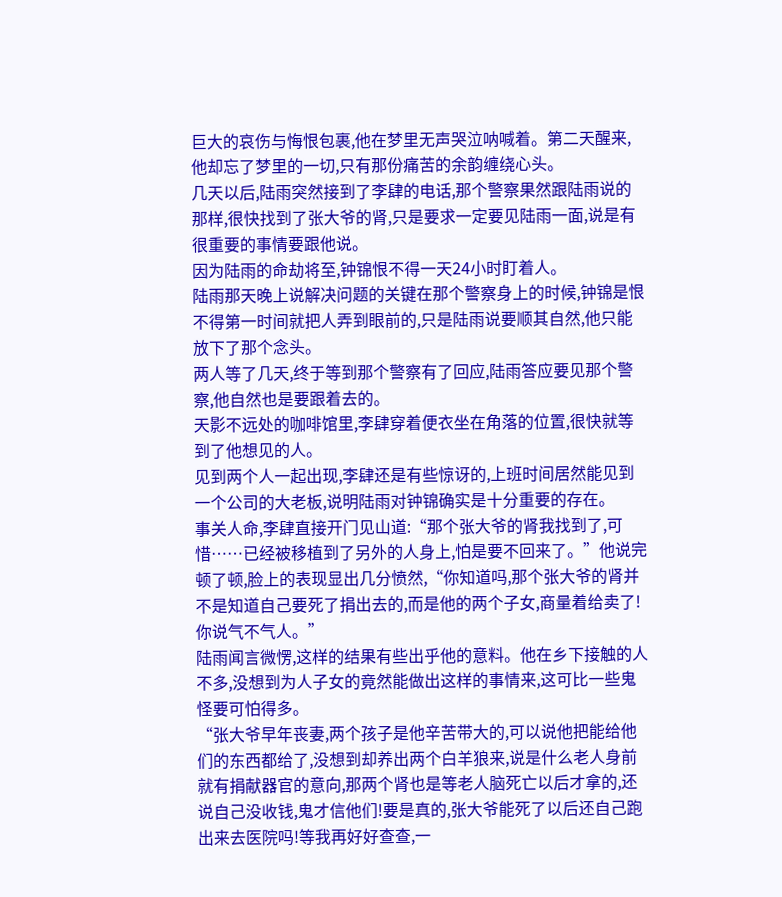巨大的哀伤与悔恨包裹,他在梦里无声哭泣呐喊着。第二天醒来,他却忘了梦里的一切,只有那份痛苦的余韵缠绕心头。
几天以后,陆雨突然接到了李肆的电话,那个警察果然跟陆雨说的那样,很快找到了张大爷的肾,只是要求一定要见陆雨一面,说是有很重要的事情要跟他说。
因为陆雨的命劫将至,钟锦恨不得一天24小时盯着人。
陆雨那天晚上说解决问题的关键在那个警察身上的时候,钟锦是恨不得第一时间就把人弄到眼前的,只是陆雨说要顺其自然,他只能放下了那个念头。
两人等了几天,终于等到那个警察有了回应,陆雨答应要见那个警察,他自然也是要跟着去的。
天影不远处的咖啡馆里,李肆穿着便衣坐在角落的位置,很快就等到了他想见的人。
见到两个人一起出现,李肆还是有些惊讶的,上班时间居然能见到一个公司的大老板,说明陆雨对钟锦确实是十分重要的存在。
事关人命,李肆直接开门见山道:“那个张大爷的肾我找到了,可惜……已经被移植到了另外的人身上,怕是要不回来了。”他说完顿了顿,脸上的表现显出几分愤然,“你知道吗,那个张大爷的肾并不是知道自己要死了捐出去的,而是他的两个子女,商量着给卖了!你说气不气人。”
陆雨闻言微愣,这样的结果有些出乎他的意料。他在乡下接触的人不多,没想到为人子女的竟然能做出这样的事情来,这可比一些鬼怪要可怕得多。
“张大爷早年丧妻,两个孩子是他辛苦带大的,可以说他把能给他们的东西都给了,没想到却养出两个白羊狼来,说是什么老人身前就有捐献器官的意向,那两个肾也是等老人脑死亡以后才拿的,还说自己没收钱,鬼才信他们!要是真的,张大爷能死了以后还自己跑出来去医院吗!等我再好好查查,一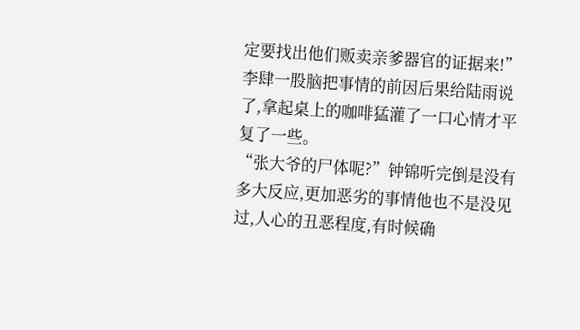定要找出他们贩卖亲爹器官的证据来!”李肆一股脑把事情的前因后果给陆雨说了,拿起桌上的咖啡猛灌了一口心情才平复了一些。
“张大爷的尸体呢?”钟锦听完倒是没有多大反应,更加恶劣的事情他也不是没见过,人心的丑恶程度,有时候确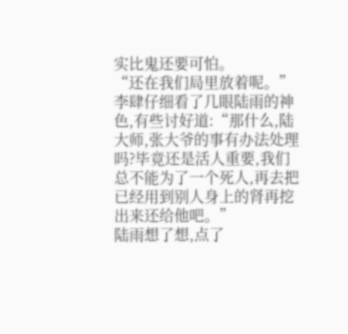实比鬼还要可怕。
“还在我们局里放着呢。”李肆仔细看了几眼陆雨的神色,有些讨好道:“那什么,陆大师,张大爷的事有办法处理吗?毕竟还是活人重要,我们总不能为了一个死人,再去把已经用到别人身上的肾再挖出来还给他吧。”
陆雨想了想,点了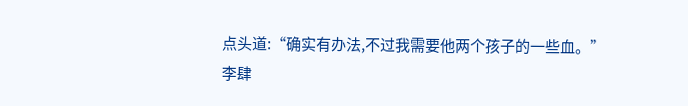点头道:“确实有办法,不过我需要他两个孩子的一些血。”
李肆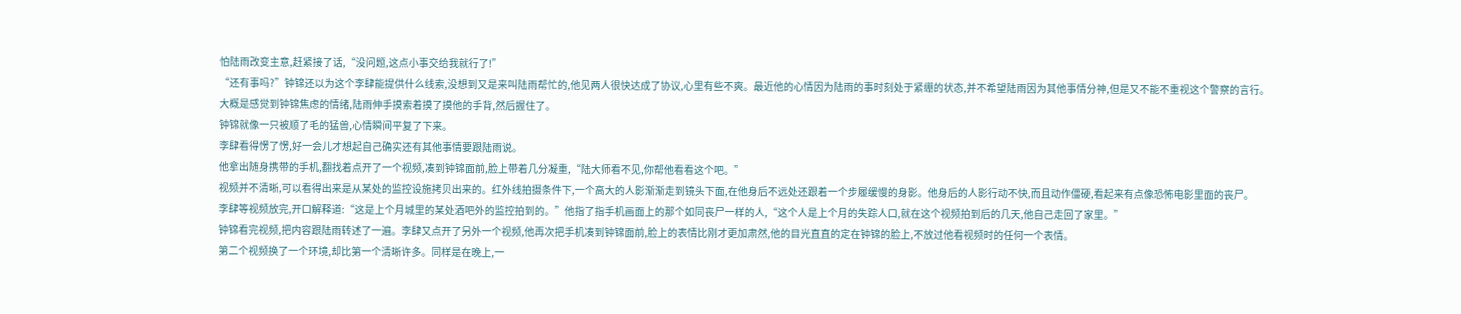怕陆雨改变主意,赶紧接了话,“没问题,这点小事交给我就行了!”
“还有事吗?”钟锦还以为这个李肆能提供什么线索,没想到又是来叫陆雨帮忙的,他见两人很快达成了协议,心里有些不爽。最近他的心情因为陆雨的事时刻处于紧绷的状态,并不希望陆雨因为其他事情分神,但是又不能不重视这个警察的言行。
大概是感觉到钟锦焦虑的情绪,陆雨伸手摸索着摸了摸他的手背,然后握住了。
钟锦就像一只被顺了毛的猛兽,心情瞬间平复了下来。
李肆看得愣了愣,好一会儿才想起自己确实还有其他事情要跟陆雨说。
他拿出随身携带的手机,翻找着点开了一个视频,凑到钟锦面前,脸上带着几分凝重,“陆大师看不见,你帮他看看这个吧。”
视频并不清晰,可以看得出来是从某处的监控设施拷贝出来的。红外线拍摄条件下,一个高大的人影渐渐走到镜头下面,在他身后不远处还跟着一个步履缓慢的身影。他身后的人影行动不快,而且动作僵硬,看起来有点像恐怖电影里面的丧尸。
李肆等视频放完,开口解释道:“这是上个月城里的某处酒吧外的监控拍到的。”他指了指手机画面上的那个如同丧尸一样的人,“这个人是上个月的失踪人口,就在这个视频拍到后的几天,他自己走回了家里。”
钟锦看完视频,把内容跟陆雨转述了一遍。李肆又点开了另外一个视频,他再次把手机凑到钟锦面前,脸上的表情比刚才更加肃然,他的目光直直的定在钟锦的脸上,不放过他看视频时的任何一个表情。
第二个视频换了一个环境,却比第一个清晰许多。同样是在晚上,一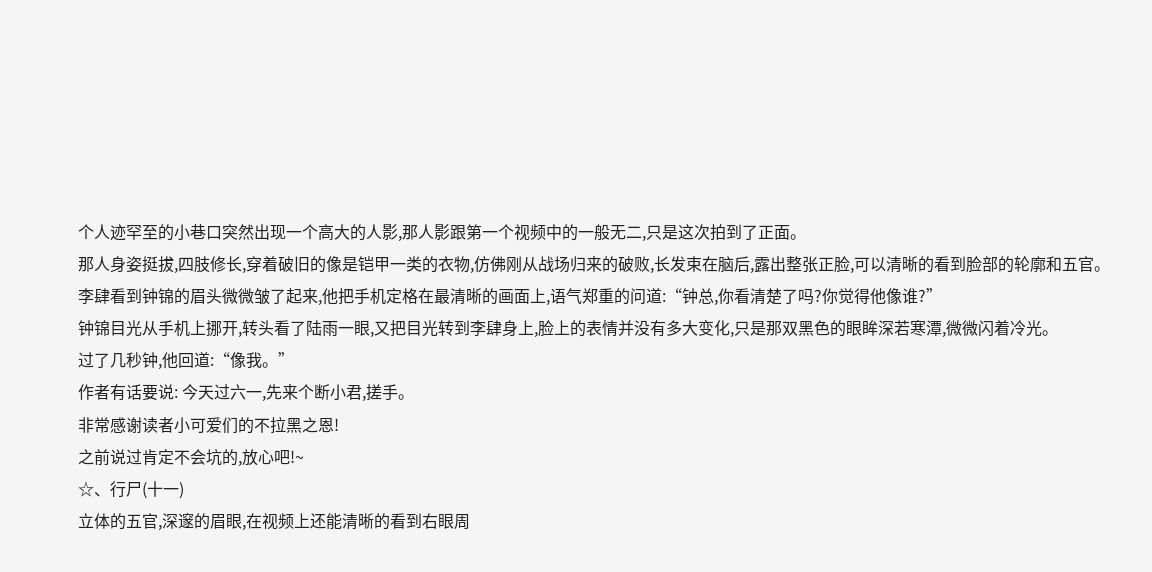个人迹罕至的小巷口突然出现一个高大的人影,那人影跟第一个视频中的一般无二,只是这次拍到了正面。
那人身姿挺拔,四肢修长,穿着破旧的像是铠甲一类的衣物,仿佛刚从战场归来的破败,长发束在脑后,露出整张正脸,可以清晰的看到脸部的轮廓和五官。
李肆看到钟锦的眉头微微皱了起来,他把手机定格在最清晰的画面上,语气郑重的问道:“钟总,你看清楚了吗?你觉得他像谁?”
钟锦目光从手机上挪开,转头看了陆雨一眼,又把目光转到李肆身上,脸上的表情并没有多大变化,只是那双黑色的眼眸深若寒潭,微微闪着冷光。
过了几秒钟,他回道:“像我。”
作者有话要说: 今天过六一,先来个断小君,搓手。
非常感谢读者小可爱们的不拉黑之恩!
之前说过肯定不会坑的,放心吧!~
☆、行尸(十一)
立体的五官,深邃的眉眼,在视频上还能清晰的看到右眼周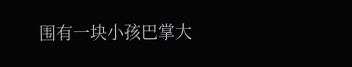围有一块小孩巴掌大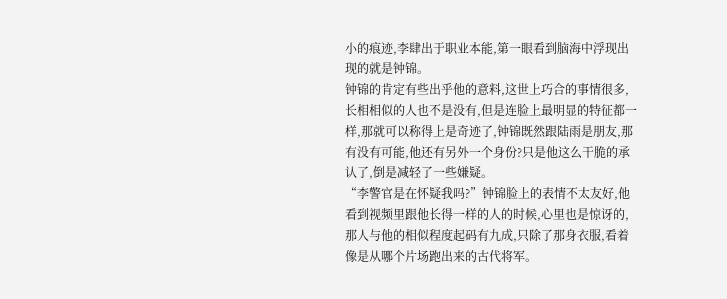小的痕迹,李肆出于职业本能,第一眼看到脑海中浮现出现的就是钟锦。
钟锦的肯定有些出乎他的意料,这世上巧合的事情很多,长相相似的人也不是没有,但是连脸上最明显的特征都一样,那就可以称得上是奇迹了,钟锦既然跟陆雨是朋友,那有没有可能,他还有另外一个身份?只是他这么干脆的承认了,倒是减轻了一些嫌疑。
“李警官是在怀疑我吗?”钟锦脸上的表情不太友好,他看到视频里跟他长得一样的人的时候,心里也是惊讶的,那人与他的相似程度起码有九成,只除了那身衣服,看着像是从哪个片场跑出来的古代将军。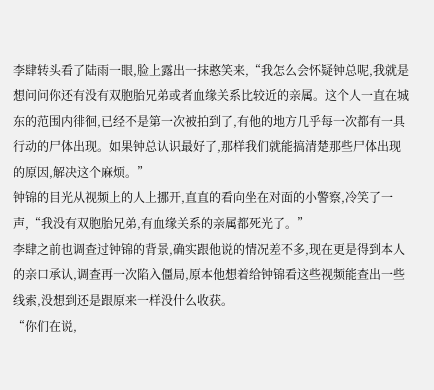李肆转头看了陆雨一眼,脸上露出一抹憨笑来,“我怎么会怀疑钟总呢,我就是想问问你还有没有双胞胎兄弟或者血缘关系比较近的亲属。这个人一直在城东的范围内徘徊,已经不是第一次被拍到了,有他的地方几乎每一次都有一具行动的尸体出现。如果钟总认识最好了,那样我们就能搞清楚那些尸体出现的原因,解决这个麻烦。”
钟锦的目光从视频上的人上挪开,直直的看向坐在对面的小警察,冷笑了一声,“我没有双胞胎兄弟,有血缘关系的亲属都死光了。”
李肆之前也调查过钟锦的背景,确实跟他说的情况差不多,现在更是得到本人的亲口承认,调查再一次陷入僵局,原本他想着给钟锦看这些视频能查出一些线索,没想到还是跟原来一样没什么收获。
“你们在说,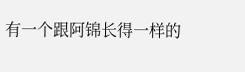有一个跟阿锦长得一样的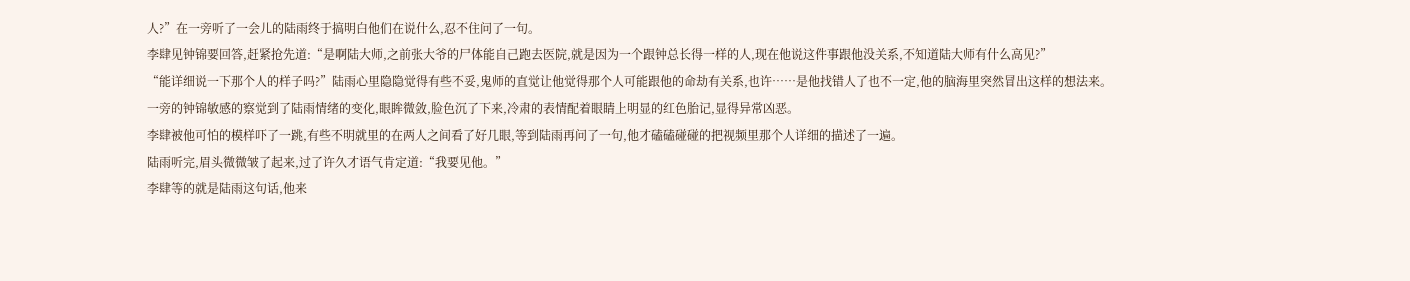人?”在一旁听了一会儿的陆雨终于搞明白他们在说什么,忍不住问了一句。
李肆见钟锦要回答,赶紧抢先道:“是啊陆大师,之前张大爷的尸体能自己跑去医院,就是因为一个跟钟总长得一样的人,现在他说这件事跟他没关系,不知道陆大师有什么高见?”
“能详细说一下那个人的样子吗?”陆雨心里隐隐觉得有些不妥,鬼师的直觉让他觉得那个人可能跟他的命劫有关系,也许……是他找错人了也不一定,他的脑海里突然冒出这样的想法来。
一旁的钟锦敏感的察觉到了陆雨情绪的变化,眼眸微敛,脸色沉了下来,冷肃的表情配着眼睛上明显的红色胎记,显得异常凶恶。
李肆被他可怕的模样吓了一跳,有些不明就里的在两人之间看了好几眼,等到陆雨再问了一句,他才磕磕碰碰的把视频里那个人详细的描述了一遍。
陆雨听完,眉头微微皱了起来,过了许久才语气肯定道:“我要见他。”
李肆等的就是陆雨这句话,他来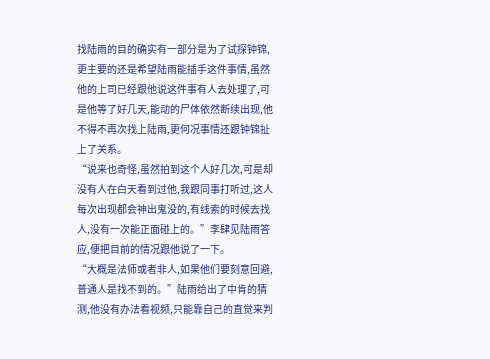找陆雨的目的确实有一部分是为了试探钟锦,更主要的还是希望陆雨能插手这件事情,虽然他的上司已经跟他说这件事有人去处理了,可是他等了好几天,能动的尸体依然断续出现,他不得不再次找上陆雨,更何况事情还跟钟锦扯上了关系。
“说来也奇怪,虽然拍到这个人好几次,可是却没有人在白天看到过他,我跟同事打听过,这人每次出现都会神出鬼没的,有线索的时候去找人,没有一次能正面碰上的。”李肆见陆雨答应,便把目前的情况跟他说了一下。
“大概是法师或者非人,如果他们要刻意回避,普通人是找不到的。”陆雨给出了中肯的猜测,他没有办法看视频,只能靠自己的直觉来判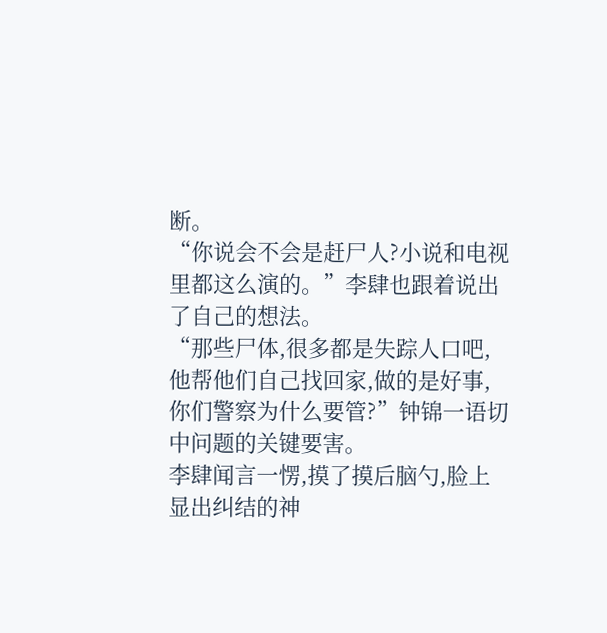断。
“你说会不会是赶尸人?小说和电视里都这么演的。”李肆也跟着说出了自己的想法。
“那些尸体,很多都是失踪人口吧,他帮他们自己找回家,做的是好事,你们警察为什么要管?”钟锦一语切中问题的关键要害。
李肆闻言一愣,摸了摸后脑勺,脸上显出纠结的神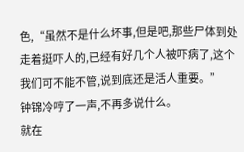色,“虽然不是什么坏事,但是吧,那些尸体到处走着挺吓人的,已经有好几个人被吓病了,这个我们可不能不管,说到底还是活人重要。”
钟锦冷哼了一声,不再多说什么。
就在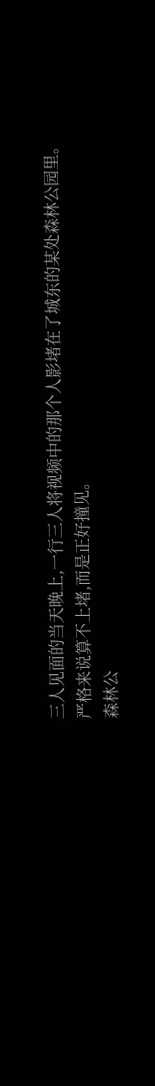三人见面的当天晚上,一行三人将视频中的那个人影堵在了城东的某处森林公园里。
严格来说算不上堵,而是正好撞见。
森林公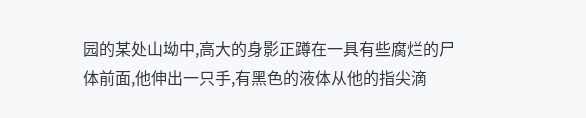园的某处山坳中,高大的身影正蹲在一具有些腐烂的尸体前面,他伸出一只手,有黑色的液体从他的指尖滴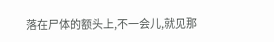落在尸体的额头上,不一会儿,就见那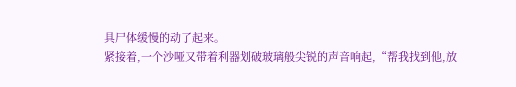具尸体缓慢的动了起来。
紧接着,一个沙哑又带着利器划破玻璃般尖锐的声音响起,“帮我找到他,放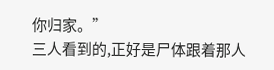你归家。”
三人看到的,正好是尸体跟着那人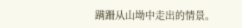蹒跚从山坳中走出的情景。